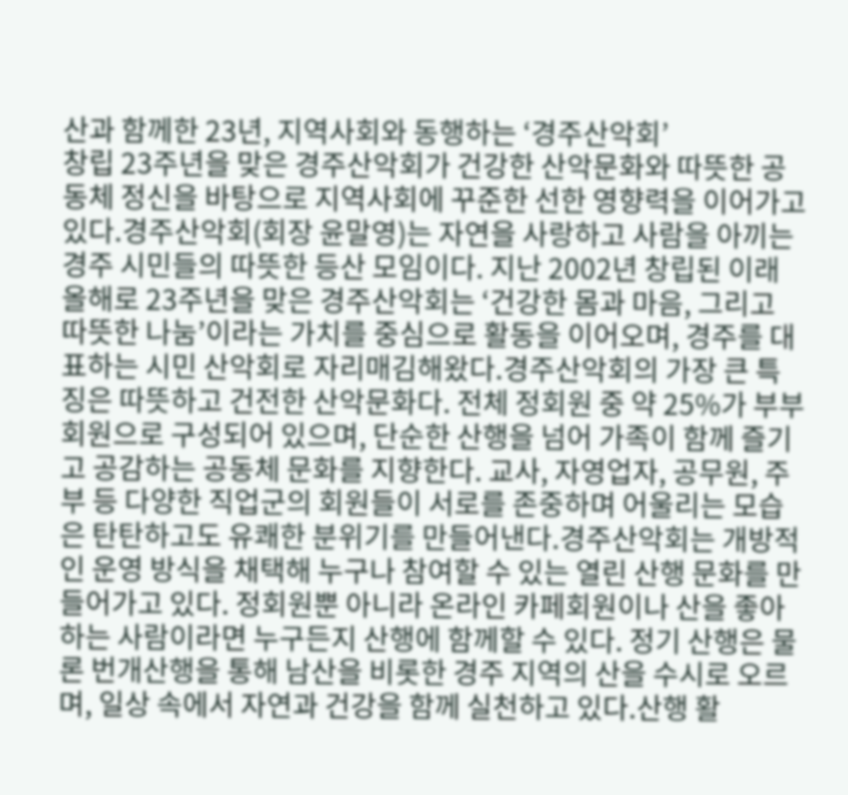산과 함께한 23년, 지역사회와 동행하는 ‘경주산악회’
창립 23주년을 맞은 경주산악회가 건강한 산악문화와 따뜻한 공동체 정신을 바탕으로 지역사회에 꾸준한 선한 영향력을 이어가고 있다.경주산악회(회장 윤말영)는 자연을 사랑하고 사람을 아끼는 경주 시민들의 따뜻한 등산 모임이다. 지난 2002년 창립된 이래 올해로 23주년을 맞은 경주산악회는 ‘건강한 몸과 마음, 그리고 따뜻한 나눔’이라는 가치를 중심으로 활동을 이어오며, 경주를 대표하는 시민 산악회로 자리매김해왔다.경주산악회의 가장 큰 특징은 따뜻하고 건전한 산악문화다. 전체 정회원 중 약 25%가 부부회원으로 구성되어 있으며, 단순한 산행을 넘어 가족이 함께 즐기고 공감하는 공동체 문화를 지향한다. 교사, 자영업자, 공무원, 주부 등 다양한 직업군의 회원들이 서로를 존중하며 어울리는 모습은 탄탄하고도 유쾌한 분위기를 만들어낸다.경주산악회는 개방적인 운영 방식을 채택해 누구나 참여할 수 있는 열린 산행 문화를 만들어가고 있다. 정회원뿐 아니라 온라인 카페회원이나 산을 좋아하는 사람이라면 누구든지 산행에 함께할 수 있다. 정기 산행은 물론 번개산행을 통해 남산을 비롯한 경주 지역의 산을 수시로 오르며, 일상 속에서 자연과 건강을 함께 실천하고 있다.산행 활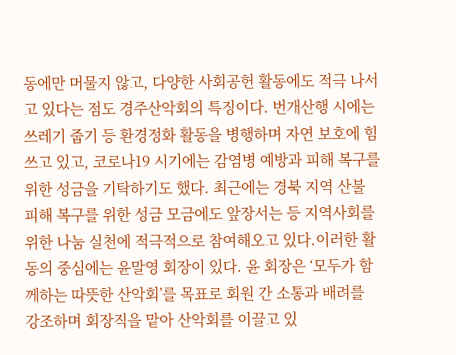동에만 머물지 않고, 다양한 사회공헌 활동에도 적극 나서고 있다는 점도 경주산악회의 특징이다. 번개산행 시에는 쓰레기 줍기 등 환경정화 활동을 병행하며 자연 보호에 힘쓰고 있고, 코로나19 시기에는 감염병 예방과 피해 복구를 위한 성금을 기탁하기도 했다. 최근에는 경북 지역 산불 피해 복구를 위한 성금 모금에도 앞장서는 등 지역사회를 위한 나눔 실천에 적극적으로 참여해오고 있다.이러한 활동의 중심에는 윤말영 회장이 있다. 윤 회장은 ‘모두가 함께하는 따뜻한 산악회’를 목표로 회원 간 소통과 배려를 강조하며 회장직을 맡아 산악회를 이끌고 있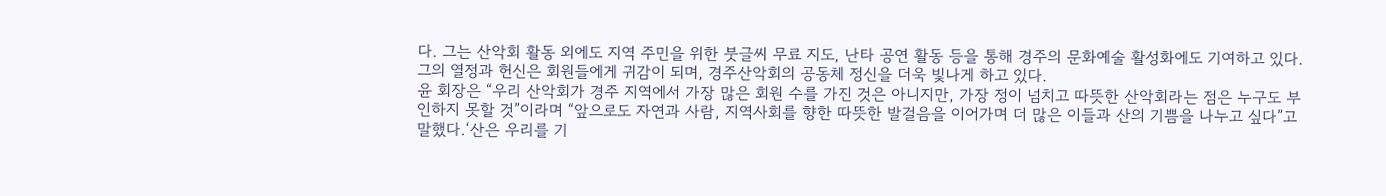다. 그는 산악회 활동 외에도 지역 주민을 위한 붓글씨 무료 지도, 난타 공연 활동 등을 통해 경주의 문화예술 활성화에도 기여하고 있다. 그의 열정과 헌신은 회원들에게 귀감이 되며, 경주산악회의 공동체 정신을 더욱 빛나게 하고 있다.
윤 회장은 “우리 산악회가 경주 지역에서 가장 많은 회원 수를 가진 것은 아니지만, 가장 정이 넘치고 따뜻한 산악회라는 점은 누구도 부인하지 못할 것”이라며 “앞으로도 자연과 사람, 지역사회를 향한 따뜻한 발걸음을 이어가며 더 많은 이들과 산의 기쁨을 나누고 싶다”고 말했다.‘산은 우리를 기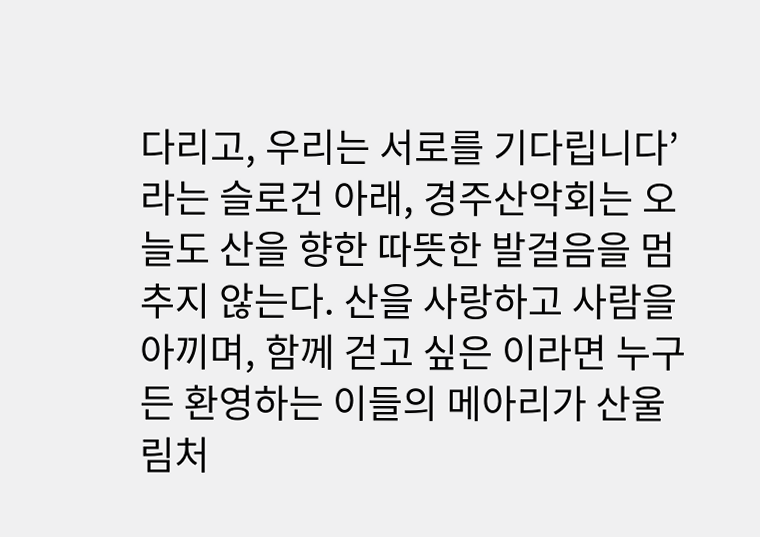다리고, 우리는 서로를 기다립니다’라는 슬로건 아래, 경주산악회는 오늘도 산을 향한 따뜻한 발걸음을 멈추지 않는다. 산을 사랑하고 사람을 아끼며, 함께 걷고 싶은 이라면 누구든 환영하는 이들의 메아리가 산울림처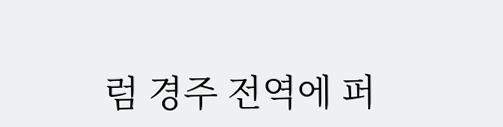럼 경주 전역에 퍼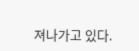져나가고 있다.